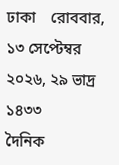ঢাকা    রোববার, ১৩ সেপ্টেম্বর ২০২৬, ২৯ ভাদ্র ১৪৩৩
দৈনিক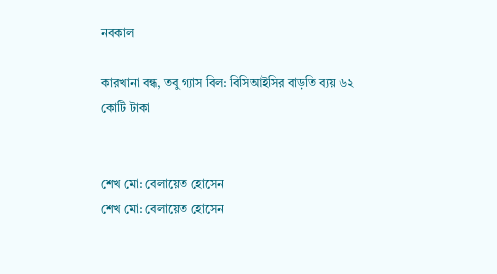নবকাল

কারখানা বন্ধ, তবু গ্যাস বিল: বিসিআইসির বাড়তি ব্যয় ৬২ কোটি টাকা


শেখ মো: বেলায়েত হোসেন
শেখ মো: বেলায়েত হোসেন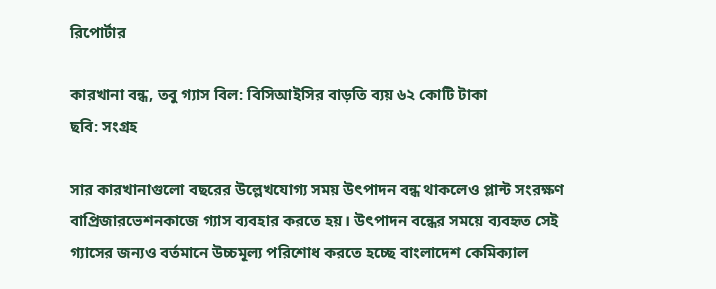রিপোর্টার

কারখানা বন্ধ, তবু গ্যাস বিল: বিসিআইসির বাড়তি ব্যয় ৬২ কোটি টাকা
ছবি: সংগ্রহ

সার কারখানাগুলো বছরের উল্লেখযোগ্য সময় উৎপাদন বন্ধ থাকলেও প্লান্ট সংরক্ষণ বাপ্রিজারভেশনকাজে গ্যাস ব্যবহার করতে হয়। উৎপাদন বন্ধের সময়ে ব্যবহৃত সেই গ্যাসের জন্যও বর্তমানে উচ্চমূল্য পরিশোধ করতে হচ্ছে বাংলাদেশ কেমিক্যাল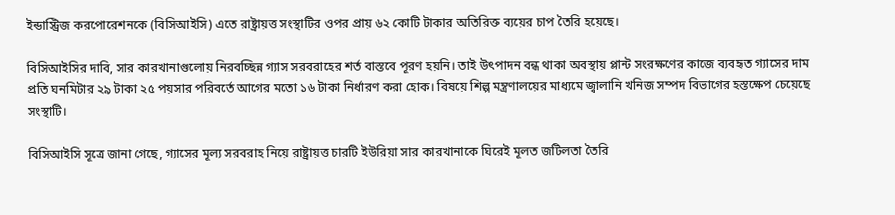ইন্ডাস্ট্রিজ করপোরেশনকে (বিসিআইসি) এতে রাষ্ট্রায়ত্ত সংস্থাটির ওপর প্রায় ৬২ কোটি টাকার অতিরিক্ত ব্যয়ের চাপ তৈরি হয়েছে।

বিসিআইসির দাবি, সার কারখানাগুলোয় নিরবচ্ছিন্ন গ্যাস সরবরাহের শর্ত বাস্তবে পূরণ হয়নি। তাই উৎপাদন বন্ধ থাকা অবস্থায় প্লান্ট সংরক্ষণের কাজে ব্যবহৃত গ্যাসের দাম প্রতি ঘনমিটার ২৯ টাকা ২৫ পয়সার পরিবর্তে আগের মতো ১৬ টাকা নির্ধারণ করা হোক। বিষয়ে শিল্প মন্ত্রণালয়ের মাধ্যমে জ্বালানি খনিজ সম্পদ বিভাগের হস্তক্ষেপ চেয়েছে সংস্থাটি।

বিসিআইসি সূত্রে জানা গেছে, গ্যাসের মূল্য সরবরাহ নিয়ে রাষ্ট্রায়ত্ত চারটি ইউরিয়া সার কারখানাকে ঘিরেই মূলত জটিলতা তৈরি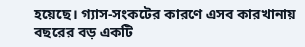হয়েছে। গ্যাস-সংকটের কারণে এসব কারখানায় বছরের বড় একটি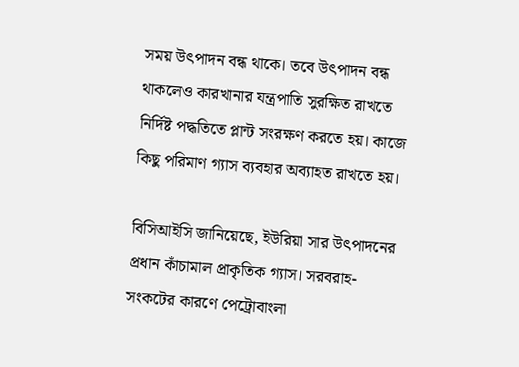সময় উৎপাদন বন্ধ থাকে। তবে উৎপাদন বন্ধ থাকলেও কারখানার যন্ত্রপাতি সুরক্ষিত রাখতে নির্দিষ্ট পদ্ধতিতে প্লান্ট সংরক্ষণ করতে হয়। কাজে কিছু পরিমাণ গ্যাস ব্যবহার অব্যাহত রাখতে হয়।

বিসিআইসি জানিয়েছে, ইউরিয়া সার উৎপাদনের প্রধান কাঁচামাল প্রাকৃতিক গ্যাস। সরবরাহ-সংকটের কারণে পেট্রোবাংলা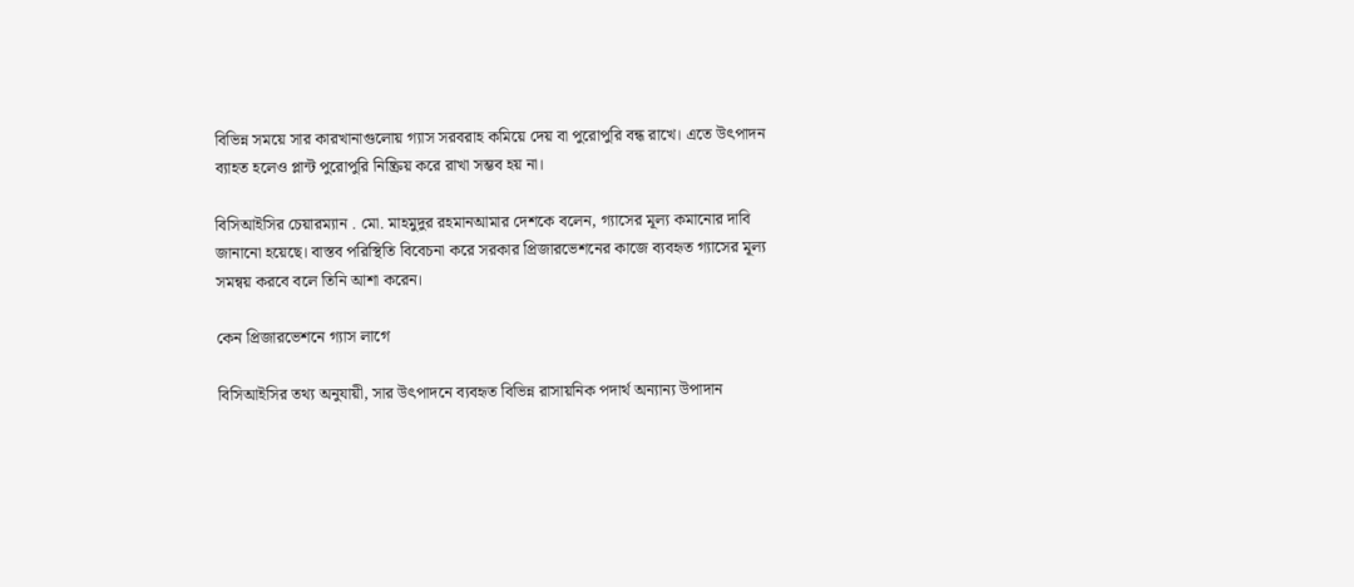বিভিন্ন সময়ে সার কারখানাগুলোয় গ্যাস সরবরাহ কমিয়ে দেয় বা পুরোপুরি বন্ধ রাখে। এতে উৎপাদন ব্যাহত হলেও প্লান্ট পুরোপুরি নিষ্ক্রিয় করে রাখা সম্ভব হয় না।

বিসিআইসির চেয়ারম্যান . মো. মাহমুদুর রহমানআমার দেশকে বলেন, গ্যাসের মূল্য কমানোর দাবি জানানো হয়েছে। বাস্তব পরিস্থিতি বিবেচনা করে সরকার প্রিজারভেশনের কাজে ব্যবহৃত গ্যাসের মূল্য সমন্বয় করবে বলে তিনি আশা করেন।

কেন প্রিজারভেশনে গ্যাস লাগে

বিসিআইসির তথ্য অনুযায়ী, সার উৎপাদনে ব্যবহৃত বিভিন্ন রাসায়নিক পদার্থ অন্যান্য উপাদান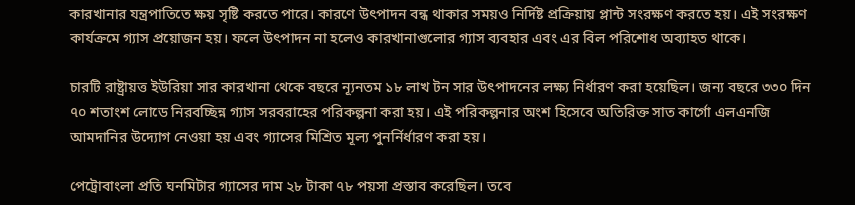কারখানার যন্ত্রপাতিতে ক্ষয় সৃষ্টি করতে পারে। কারণে উৎপাদন বন্ধ থাকার সময়ও নির্দিষ্ট প্রক্রিয়ায় প্লান্ট সংরক্ষণ করতে হয়। এই সংরক্ষণ কার্যক্রমে গ্যাস প্রয়োজন হয়। ফলে উৎপাদন না হলেও কারখানাগুলোর গ্যাস ব্যবহার এবং এর বিল পরিশোধ অব্যাহত থাকে।

চারটি রাষ্ট্রায়ত্ত ইউরিয়া সার কারখানা থেকে বছরে ন্যূনতম ১৮ লাখ টন সার উৎপাদনের লক্ষ্য নির্ধারণ করা হয়েছিল। জন্য বছরে ৩৩০ দিন ৭০ শতাংশ লোডে নিরবচ্ছিন্ন গ্যাস সরবরাহের পরিকল্পনা করা হয়। এই পরিকল্পনার অংশ হিসেবে অতিরিক্ত সাত কার্গো এলএনজি আমদানির উদ্যোগ নেওয়া হয় এবং গ্যাসের মিশ্রিত মূল্য পুনর্নির্ধারণ করা হয়।

পেট্রোবাংলা প্রতি ঘনমিটার গ্যাসের দাম ২৮ টাকা ৭৮ পয়সা প্রস্তাব করেছিল। তবে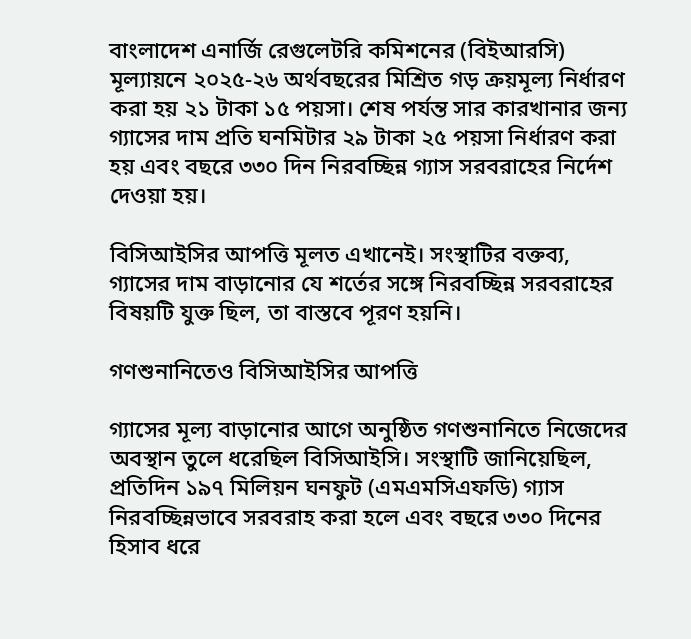বাংলাদেশ এনার্জি রেগুলেটরি কমিশনের (বিইআরসি) মূল্যায়নে ২০২৫-২৬ অর্থবছরের মিশ্রিত গড় ক্রয়মূল্য নির্ধারণ করা হয় ২১ টাকা ১৫ পয়সা। শেষ পর্যন্ত সার কারখানার জন্য গ্যাসের দাম প্রতি ঘনমিটার ২৯ টাকা ২৫ পয়সা নির্ধারণ করা হয় এবং বছরে ৩৩০ দিন নিরবচ্ছিন্ন গ্যাস সরবরাহের নির্দেশ দেওয়া হয়।

বিসিআইসির আপত্তি মূলত এখানেই। সংস্থাটির বক্তব্য, গ্যাসের দাম বাড়ানোর যে শর্তের সঙ্গে নিরবচ্ছিন্ন সরবরাহের বিষয়টি যুক্ত ছিল, তা বাস্তবে পূরণ হয়নি।

গণশুনানিতেও বিসিআইসির আপত্তি

গ্যাসের মূল্য বাড়ানোর আগে অনুষ্ঠিত গণশুনানিতে নিজেদের অবস্থান তুলে ধরেছিল বিসিআইসি। সংস্থাটি জানিয়েছিল, প্রতিদিন ১৯৭ মিলিয়ন ঘনফুট (এমএমসিএফডি) গ্যাস নিরবচ্ছিন্নভাবে সরবরাহ করা হলে এবং বছরে ৩৩০ দিনের হিসাব ধরে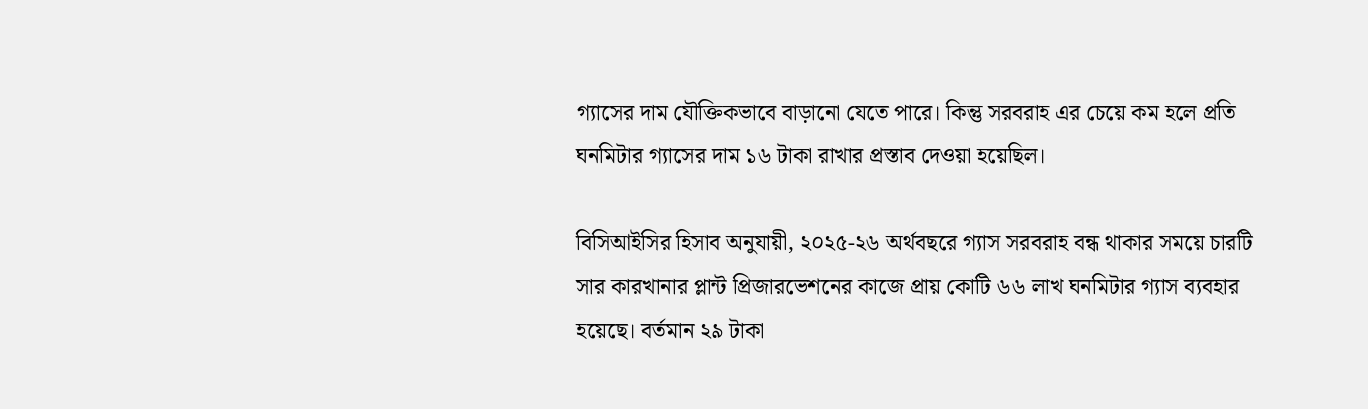গ্যাসের দাম যৌক্তিকভাবে বাড়ানো যেতে পারে। কিন্তু সরবরাহ এর চেয়ে কম হলে প্রতি ঘনমিটার গ্যাসের দাম ১৬ টাকা রাখার প্রস্তাব দেওয়া হয়েছিল।

বিসিআইসির হিসাব অনুযায়ী, ২০২৫-২৬ অর্থবছরে গ্যাস সরবরাহ বন্ধ থাকার সময়ে চারটি সার কারখানার প্লান্ট প্রিজারভেশনের কাজে প্রায় কোটি ৬৬ লাখ ঘনমিটার গ্যাস ব্যবহার হয়েছে। বর্তমান ২৯ টাকা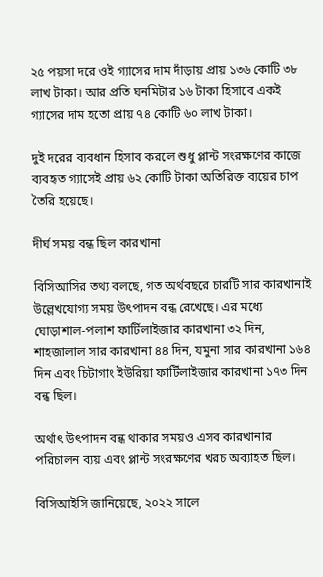২৫ পয়সা দরে ওই গ্যাসের দাম দাঁড়ায় প্রায় ১৩৬ কোটি ৩৮ লাখ টাকা। আর প্রতি ঘনমিটার ১৬ টাকা হিসাবে একই গ্যাসের দাম হতো প্রায় ৭৪ কোটি ৬০ লাখ টাকা।

দুই দরের ব্যবধান হিসাব করলে শুধু প্লান্ট সংরক্ষণের কাজে ব্যবহৃত গ্যাসেই প্রায় ৬২ কোটি টাকা অতিরিক্ত ব্যয়ের চাপ তৈরি হয়েছে।

দীর্ঘ সময় বন্ধ ছিল কারখানা

বিসিআসির তথ্য বলছে, গত অর্থবছরে চারটি সার কারখানাই উল্লেখযোগ্য সময় উৎপাদন বন্ধ রেখেছে। এর মধ্যে ঘোড়াশাল-পলাশ ফার্টিলাইজার কারখানা ৩২ দিন, শাহজালাল সার কারখানা ৪৪ দিন, যমুনা সার কারখানা ১৬৪ দিন এবং চিটাগাং ইউরিয়া ফার্টিলাইজার কারখানা ১৭৩ দিন বন্ধ ছিল।

অর্থাৎ উৎপাদন বন্ধ থাকার সময়ও এসব কারখানার পরিচালন ব্যয় এবং প্লান্ট সংরক্ষণের খরচ অব্যাহত ছিল।

বিসিআইসি জানিয়েছে, ২০২২ সালে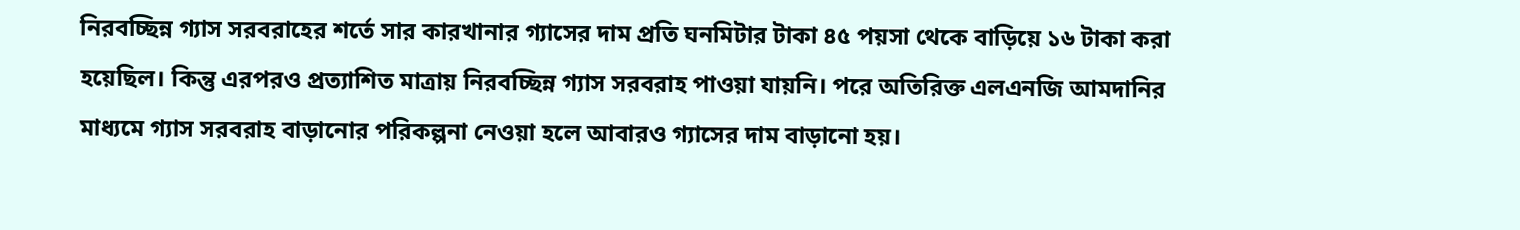নিরবচ্ছিন্ন গ্যাস সরবরাহের শর্তে সার কারখানার গ্যাসের দাম প্রতি ঘনমিটার টাকা ৪৫ পয়সা থেকে বাড়িয়ে ১৬ টাকা করা হয়েছিল। কিন্তু এরপরও প্রত্যাশিত মাত্রায় নিরবচ্ছিন্ন গ্যাস সরবরাহ পাওয়া যায়নি। পরে অতিরিক্ত এলএনজি আমদানির মাধ্যমে গ্যাস সরবরাহ বাড়ানোর পরিকল্পনা নেওয়া হলে আবারও গ্যাসের দাম বাড়ানো হয়।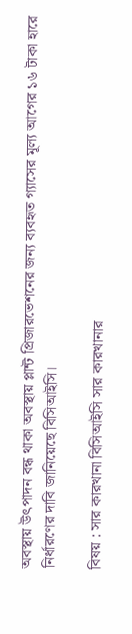অবস্থায় উৎপাদন বন্ধ থাকা অবস্থায় প্লান্ট প্রিজারভেশনের জন্য ব্যবহৃত গ্যাসের মূল্য আগের ১৬ টাকা হারে নির্ধারণের দাবি জানিয়েছে বিসিআইসি।

বিষয় : সার কারখানা বিসিআইসি সার কারখানার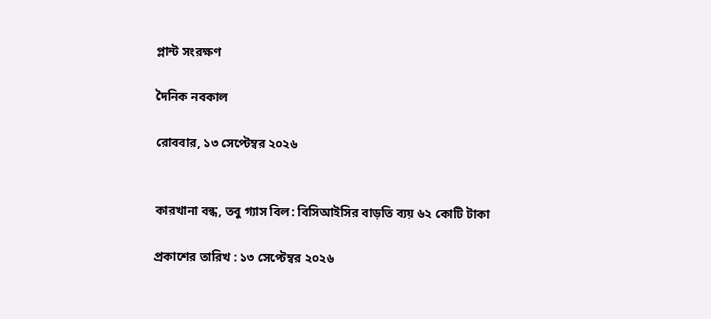প্লান্ট সংরক্ষণ

দৈনিক নবকাল

রোববার, ১৩ সেপ্টেম্বর ২০২৬


কারখানা বন্ধ, তবু গ্যাস বিল: বিসিআইসির বাড়তি ব্যয় ৬২ কোটি টাকা

প্রকাশের তারিখ : ১৩ সেপ্টেম্বর ২০২৬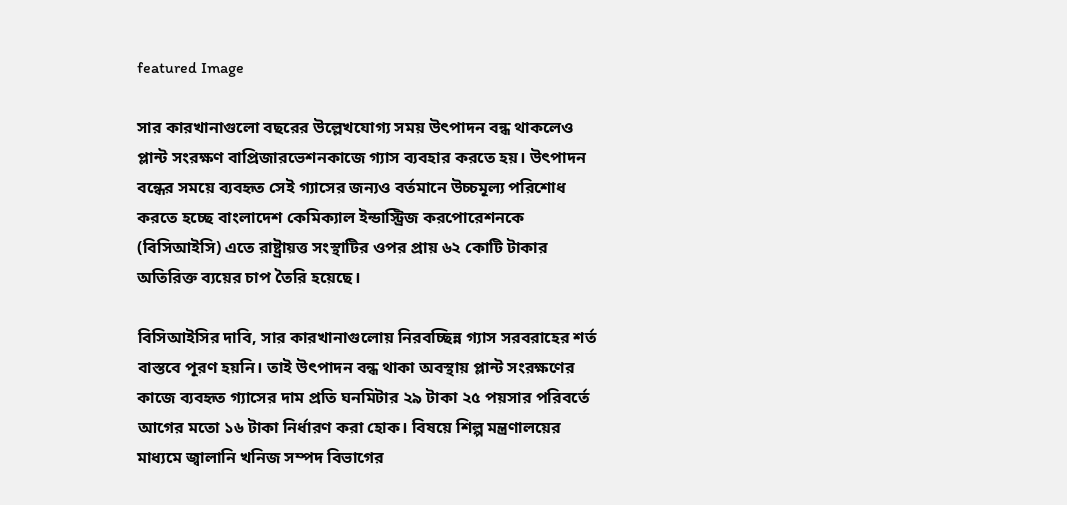featured Image

সার কারখানাগুলো বছরের উল্লেখযোগ্য সময় উৎপাদন বন্ধ থাকলেও প্লান্ট সংরক্ষণ বাপ্রিজারভেশনকাজে গ্যাস ব্যবহার করতে হয়। উৎপাদন বন্ধের সময়ে ব্যবহৃত সেই গ্যাসের জন্যও বর্তমানে উচ্চমূল্য পরিশোধ করতে হচ্ছে বাংলাদেশ কেমিক্যাল ইন্ডাস্ট্রিজ করপোরেশনকে (বিসিআইসি) এতে রাষ্ট্রায়ত্ত সংস্থাটির ওপর প্রায় ৬২ কোটি টাকার অতিরিক্ত ব্যয়ের চাপ তৈরি হয়েছে।

বিসিআইসির দাবি, সার কারখানাগুলোয় নিরবচ্ছিন্ন গ্যাস সরবরাহের শর্ত বাস্তবে পূরণ হয়নি। তাই উৎপাদন বন্ধ থাকা অবস্থায় প্লান্ট সংরক্ষণের কাজে ব্যবহৃত গ্যাসের দাম প্রতি ঘনমিটার ২৯ টাকা ২৫ পয়সার পরিবর্তে আগের মতো ১৬ টাকা নির্ধারণ করা হোক। বিষয়ে শিল্প মন্ত্রণালয়ের মাধ্যমে জ্বালানি খনিজ সম্পদ বিভাগের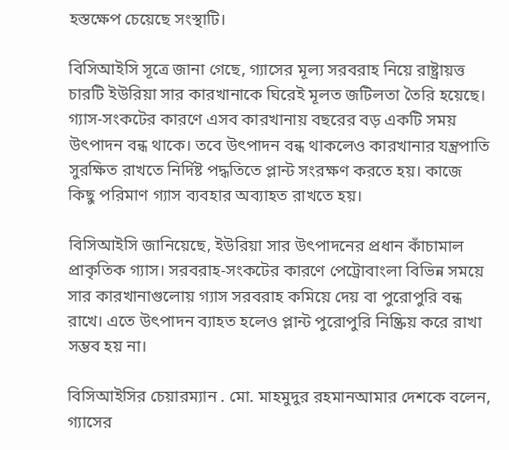হস্তক্ষেপ চেয়েছে সংস্থাটি।

বিসিআইসি সূত্রে জানা গেছে, গ্যাসের মূল্য সরবরাহ নিয়ে রাষ্ট্রায়ত্ত চারটি ইউরিয়া সার কারখানাকে ঘিরেই মূলত জটিলতা তৈরি হয়েছে। গ্যাস-সংকটের কারণে এসব কারখানায় বছরের বড় একটি সময় উৎপাদন বন্ধ থাকে। তবে উৎপাদন বন্ধ থাকলেও কারখানার যন্ত্রপাতি সুরক্ষিত রাখতে নির্দিষ্ট পদ্ধতিতে প্লান্ট সংরক্ষণ করতে হয়। কাজে কিছু পরিমাণ গ্যাস ব্যবহার অব্যাহত রাখতে হয়।

বিসিআইসি জানিয়েছে, ইউরিয়া সার উৎপাদনের প্রধান কাঁচামাল প্রাকৃতিক গ্যাস। সরবরাহ-সংকটের কারণে পেট্রোবাংলা বিভিন্ন সময়ে সার কারখানাগুলোয় গ্যাস সরবরাহ কমিয়ে দেয় বা পুরোপুরি বন্ধ রাখে। এতে উৎপাদন ব্যাহত হলেও প্লান্ট পুরোপুরি নিষ্ক্রিয় করে রাখা সম্ভব হয় না।

বিসিআইসির চেয়ারম্যান . মো. মাহমুদুর রহমানআমার দেশকে বলেন, গ্যাসের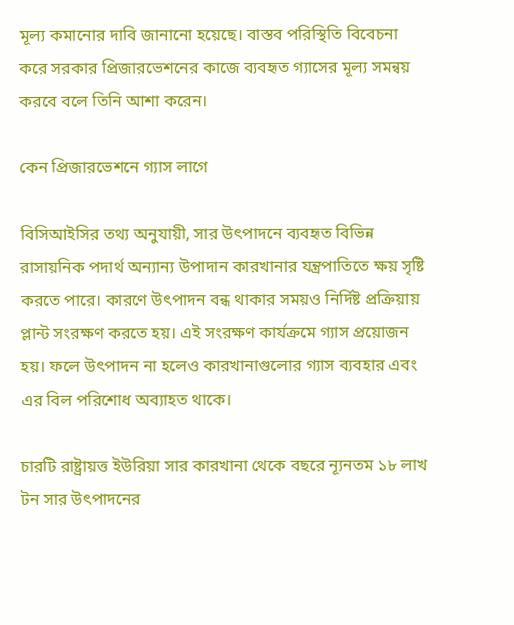মূল্য কমানোর দাবি জানানো হয়েছে। বাস্তব পরিস্থিতি বিবেচনা করে সরকার প্রিজারভেশনের কাজে ব্যবহৃত গ্যাসের মূল্য সমন্বয় করবে বলে তিনি আশা করেন।

কেন প্রিজারভেশনে গ্যাস লাগে

বিসিআইসির তথ্য অনুযায়ী, সার উৎপাদনে ব্যবহৃত বিভিন্ন রাসায়নিক পদার্থ অন্যান্য উপাদান কারখানার যন্ত্রপাতিতে ক্ষয় সৃষ্টি করতে পারে। কারণে উৎপাদন বন্ধ থাকার সময়ও নির্দিষ্ট প্রক্রিয়ায় প্লান্ট সংরক্ষণ করতে হয়। এই সংরক্ষণ কার্যক্রমে গ্যাস প্রয়োজন হয়। ফলে উৎপাদন না হলেও কারখানাগুলোর গ্যাস ব্যবহার এবং এর বিল পরিশোধ অব্যাহত থাকে।

চারটি রাষ্ট্রায়ত্ত ইউরিয়া সার কারখানা থেকে বছরে ন্যূনতম ১৮ লাখ টন সার উৎপাদনের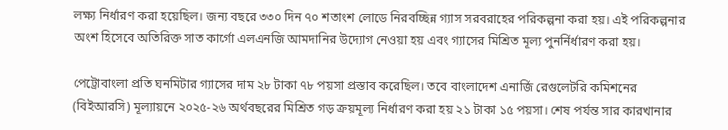লক্ষ্য নির্ধারণ করা হয়েছিল। জন্য বছরে ৩৩০ দিন ৭০ শতাংশ লোডে নিরবচ্ছিন্ন গ্যাস সরবরাহের পরিকল্পনা করা হয়। এই পরিকল্পনার অংশ হিসেবে অতিরিক্ত সাত কার্গো এলএনজি আমদানির উদ্যোগ নেওয়া হয় এবং গ্যাসের মিশ্রিত মূল্য পুনর্নির্ধারণ করা হয়।

পেট্রোবাংলা প্রতি ঘনমিটার গ্যাসের দাম ২৮ টাকা ৭৮ পয়সা প্রস্তাব করেছিল। তবে বাংলাদেশ এনার্জি রেগুলেটরি কমিশনের (বিইআরসি) মূল্যায়নে ২০২৫-২৬ অর্থবছরের মিশ্রিত গড় ক্রয়মূল্য নির্ধারণ করা হয় ২১ টাকা ১৫ পয়সা। শেষ পর্যন্ত সার কারখানার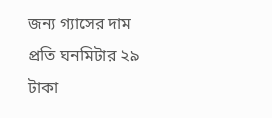জন্য গ্যাসের দাম প্রতি ঘনমিটার ২৯ টাকা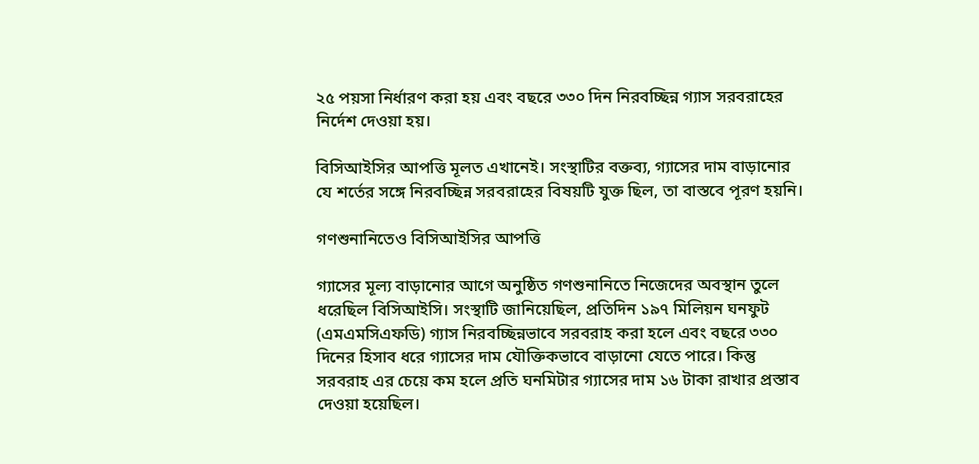২৫ পয়সা নির্ধারণ করা হয় এবং বছরে ৩৩০ দিন নিরবচ্ছিন্ন গ্যাস সরবরাহের নির্দেশ দেওয়া হয়।

বিসিআইসির আপত্তি মূলত এখানেই। সংস্থাটির বক্তব্য, গ্যাসের দাম বাড়ানোর যে শর্তের সঙ্গে নিরবচ্ছিন্ন সরবরাহের বিষয়টি যুক্ত ছিল, তা বাস্তবে পূরণ হয়নি।

গণশুনানিতেও বিসিআইসির আপত্তি

গ্যাসের মূল্য বাড়ানোর আগে অনুষ্ঠিত গণশুনানিতে নিজেদের অবস্থান তুলে ধরেছিল বিসিআইসি। সংস্থাটি জানিয়েছিল, প্রতিদিন ১৯৭ মিলিয়ন ঘনফুট (এমএমসিএফডি) গ্যাস নিরবচ্ছিন্নভাবে সরবরাহ করা হলে এবং বছরে ৩৩০ দিনের হিসাব ধরে গ্যাসের দাম যৌক্তিকভাবে বাড়ানো যেতে পারে। কিন্তু সরবরাহ এর চেয়ে কম হলে প্রতি ঘনমিটার গ্যাসের দাম ১৬ টাকা রাখার প্রস্তাব দেওয়া হয়েছিল।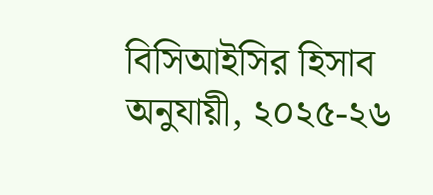বিসিআইসির হিসাব অনুযায়ী, ২০২৫-২৬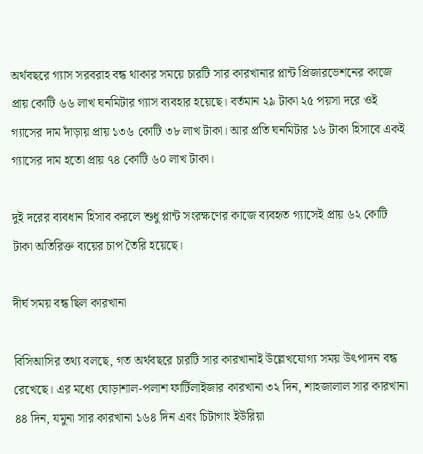অর্থবছরে গ্যাস সরবরাহ বন্ধ থাকার সময়ে চারটি সার কারখানার প্লান্ট প্রিজারভেশনের কাজে প্রায় কোটি ৬৬ লাখ ঘনমিটার গ্যাস ব্যবহার হয়েছে। বর্তমান ২৯ টাকা ২৫ পয়সা দরে ওই গ্যাসের দাম দাঁড়ায় প্রায় ১৩৬ কোটি ৩৮ লাখ টাকা। আর প্রতি ঘনমিটার ১৬ টাকা হিসাবে একই গ্যাসের দাম হতো প্রায় ৭৪ কোটি ৬০ লাখ টাকা।

দুই দরের ব্যবধান হিসাব করলে শুধু প্লান্ট সংরক্ষণের কাজে ব্যবহৃত গ্যাসেই প্রায় ৬২ কোটি টাকা অতিরিক্ত ব্যয়ের চাপ তৈরি হয়েছে।

দীর্ঘ সময় বন্ধ ছিল কারখানা

বিসিআসির তথ্য বলছে, গত অর্থবছরে চারটি সার কারখানাই উল্লেখযোগ্য সময় উৎপাদন বন্ধ রেখেছে। এর মধ্যে ঘোড়াশাল-পলাশ ফার্টিলাইজার কারখানা ৩২ দিন, শাহজালাল সার কারখানা ৪৪ দিন, যমুনা সার কারখানা ১৬৪ দিন এবং চিটাগাং ইউরিয়া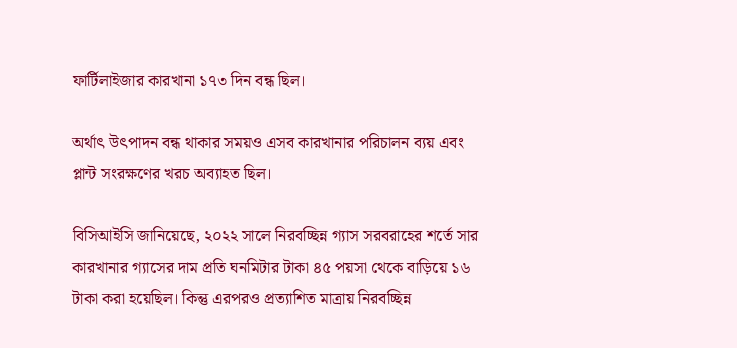ফার্টিলাইজার কারখানা ১৭৩ দিন বন্ধ ছিল।

অর্থাৎ উৎপাদন বন্ধ থাকার সময়ও এসব কারখানার পরিচালন ব্যয় এবং প্লান্ট সংরক্ষণের খরচ অব্যাহত ছিল।

বিসিআইসি জানিয়েছে, ২০২২ সালে নিরবচ্ছিন্ন গ্যাস সরবরাহের শর্তে সার কারখানার গ্যাসের দাম প্রতি ঘনমিটার টাকা ৪৫ পয়সা থেকে বাড়িয়ে ১৬ টাকা করা হয়েছিল। কিন্তু এরপরও প্রত্যাশিত মাত্রায় নিরবচ্ছিন্ন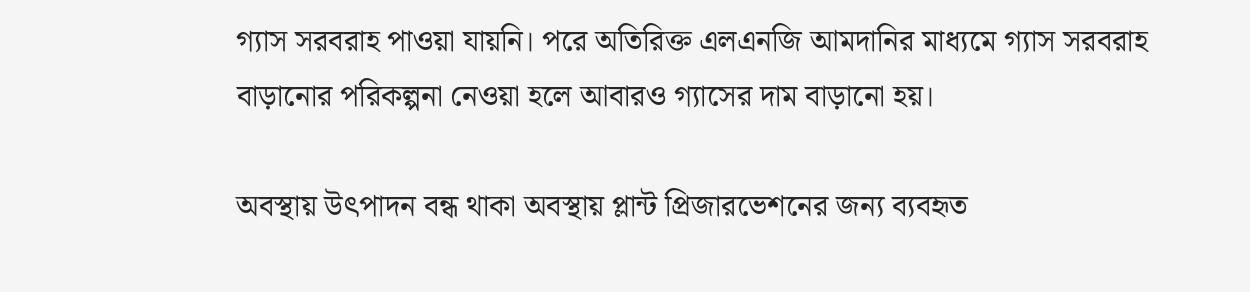গ্যাস সরবরাহ পাওয়া যায়নি। পরে অতিরিক্ত এলএনজি আমদানির মাধ্যমে গ্যাস সরবরাহ বাড়ানোর পরিকল্পনা নেওয়া হলে আবারও গ্যাসের দাম বাড়ানো হয়।

অবস্থায় উৎপাদন বন্ধ থাকা অবস্থায় প্লান্ট প্রিজারভেশনের জন্য ব্যবহৃত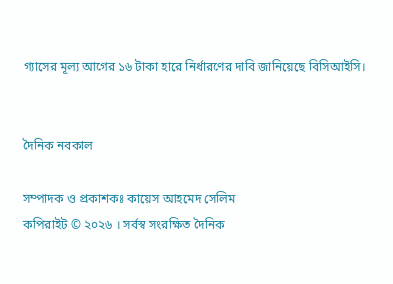গ্যাসের মূল্য আগের ১৬ টাকা হারে নির্ধারণের দাবি জানিয়েছে বিসিআইসি।


দৈনিক নবকাল

সম্পাদক ও প্রকাশকঃ কায়েস আহমেদ সেলিম
কপিরাইট © ২০২৬ । সর্বস্ব সংরক্ষিত দৈনিক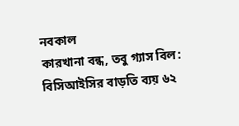নবকাল
কারখানা বন্ধ, তবু গ্যাস বিল: বিসিআইসির বাড়তি ব্যয় ৬২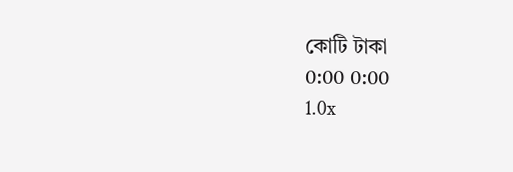কোটি টাকা
0:00 0:00
1.0x